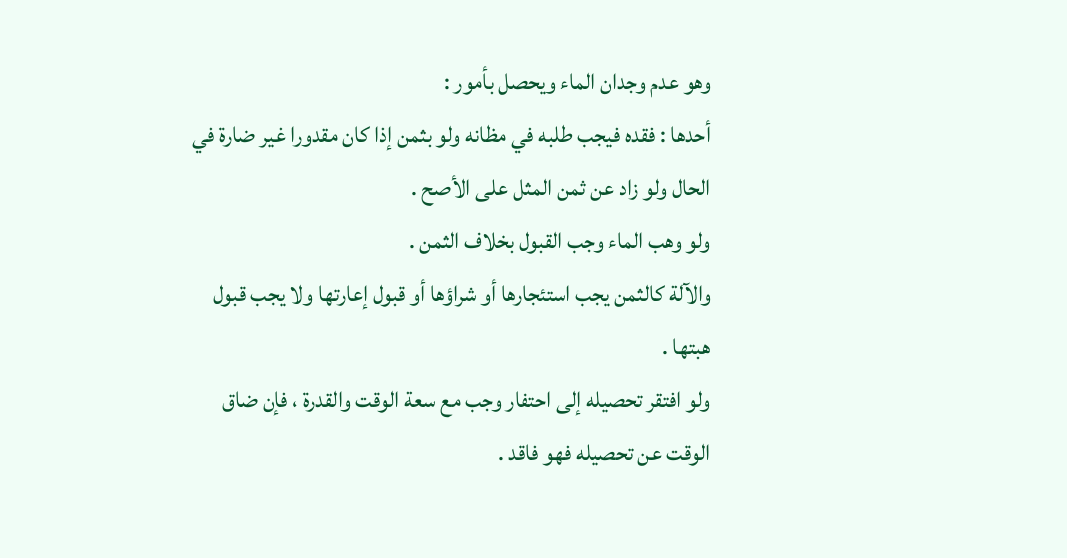وهو عدم وجدان الماء ويحصل بأمور :
أحدها : فقده فيجب طلبه في مظانه ولو بثمن إذا كان مقدورا غير ضارة في
الحال ولو زاد عن ثمن المثل على الأصح .
ولو وهب الماء وجب القبول بخلاف الثمن .
والآلة كالثمن يجب استئجارها أو شراؤها أو قبول إعارتها ولا يجب قبول
هبتها .
ولو افتقر تحصيله إلى احتفار وجب مع سعة الوقت والقدرة ، فإن ضاق
الوقت عن تحصيله فهو فاقد .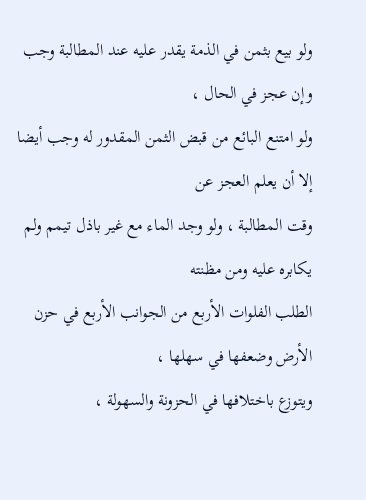ولو بيع بثمن في الذمة يقدر عليه عند المطالبة وجب وإن عجز في الحال ،
ولو امتنع البائع من قبض الثمن المقدور له وجب أيضا إلا أن يعلم العجز عن
وقت المطالبة ، ولو وجد الماء مع غير باذل تيمم ولم يكابره عليه ومن مظنته
الطلب الفلوات الأربع من الجوانب الأربع في حزن الأرض وضعفها في سهلها ،
ويتوزع باختلافها في الحزونة والسهولة ،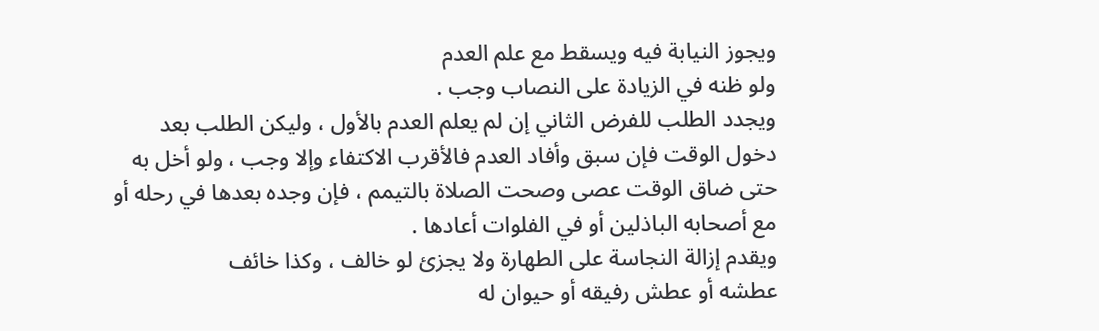ويجوز النيابة فيه ويسقط مع علم العدم
ولو ظنه في الزيادة على النصاب وجب .
ويجدد الطلب للفرض الثاني إن لم يعلم العدم بالأول ، وليكن الطلب بعد
دخول الوقت فإن سبق وأفاد العدم فالأقرب الاكتفاء وإلا وجب ، ولو أخل به
حتى ضاق الوقت عصى وصحت الصلاة بالتيمم ، فإن وجده بعدها في رحله أو
مع أصحابه الباذلين أو في الفلوات أعادها .
ويقدم إزالة النجاسة على الطهارة ولا يجزئ لو خالف ، وكذا خائف
عطشه أو عطش رفيقه أو حيوان له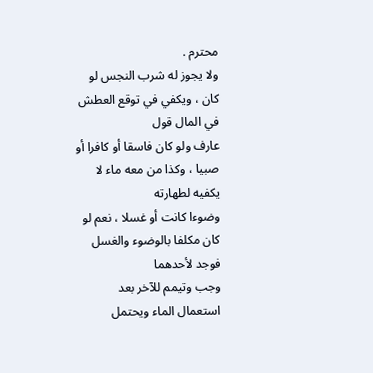محترم .
ولا يجوز له شرب النجس لو كان ، ويكفي في توقع العطش في المال قول
عارف ولو كان فاسقا أو كافرا أو صبيا ، وكذا من معه ماء لا يكفيه لطهارته
وضوءا كانت أو غسلا ، نعم لو كان مكلفا بالوضوء والغسل فوجد لأحدهما
وجب وتيمم للآخر بعد استعمال الماء ويحتمل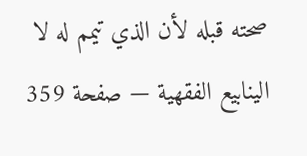صحته قبله لأن الذي تيمم له لا
الينابيع الفقهية — صفحة 359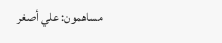مساهمون: علي أصغر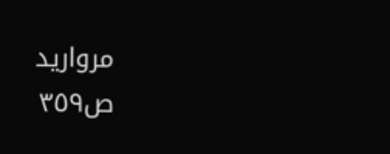مرواريد
ص٣٥٩